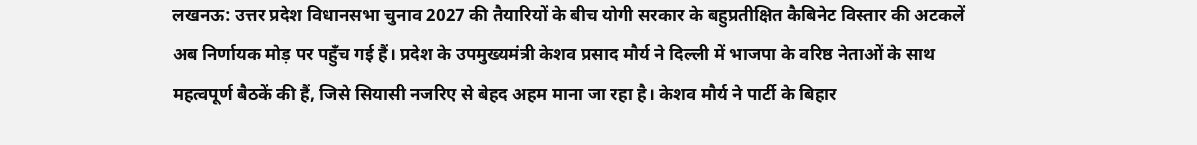लखनऊ: उत्तर प्रदेश विधानसभा चुनाव 2027 की तैयारियों के बीच योगी सरकार के बहुप्रतीक्षित कैबिनेट विस्तार की अटकलें अब निर्णायक मोड़ पर पहुँच गई हैं। प्रदेश के उपमुख्यमंत्री केशव प्रसाद मौर्य ने दिल्ली में भाजपा के वरिष्ठ नेताओं के साथ महत्वपूर्ण बैठकें की हैं, जिसे सियासी नजरिए से बेहद अहम माना जा रहा है। केशव मौर्य ने पार्टी के बिहार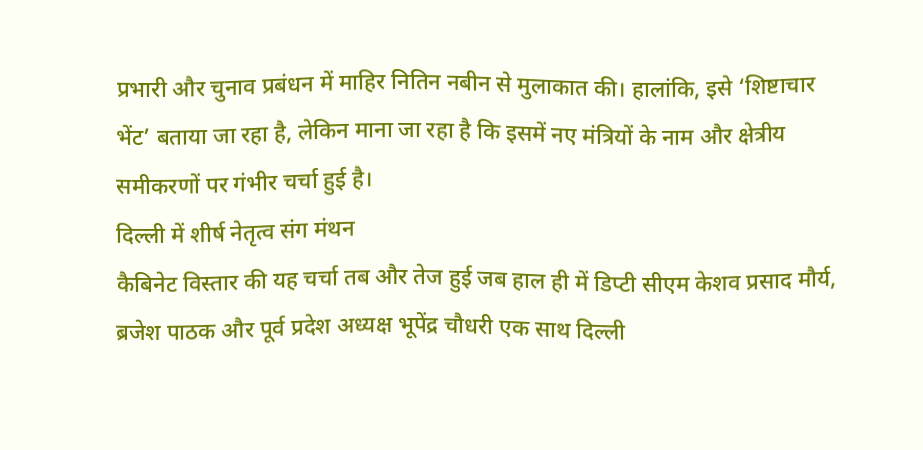प्रभारी और चुनाव प्रबंधन में माहिर नितिन नबीन से मुलाकात की। हालांकि, इसे ‘शिष्टाचार भेंट’ बताया जा रहा है, लेकिन माना जा रहा है कि इसमें नए मंत्रियों के नाम और क्षेत्रीय समीकरणों पर गंभीर चर्चा हुई है।
दिल्ली में शीर्ष नेतृत्व संग मंथन
कैबिनेट विस्तार की यह चर्चा तब और तेज हुई जब हाल ही में डिप्टी सीएम केशव प्रसाद मौर्य, ब्रजेश पाठक और पूर्व प्रदेश अध्यक्ष भूपेंद्र चौधरी एक साथ दिल्ली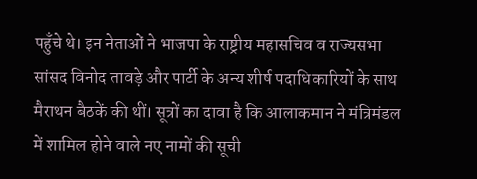पहुँचे थे। इन नेताओं ने भाजपा के राष्ट्रीय महासचिव व राज्यसभा सांसद विनोद तावड़े और पार्टी के अन्य शीर्ष पदाधिकारियों के साथ मैराथन बैठकें की थीं। सूत्रों का दावा है कि आलाकमान ने मंत्रिमंडल में शामिल होने वाले नए नामों की सूची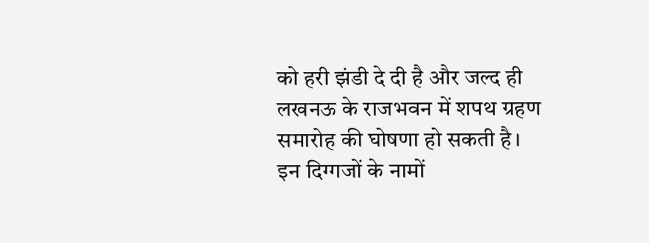को हरी झंडी दे दी है और जल्द ही लखनऊ के राजभवन में शपथ ग्रहण समारोह की घोषणा हो सकती है।
इन दिग्गजों के नामों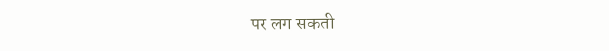पर लग सकती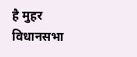है मुहर
विधानसभा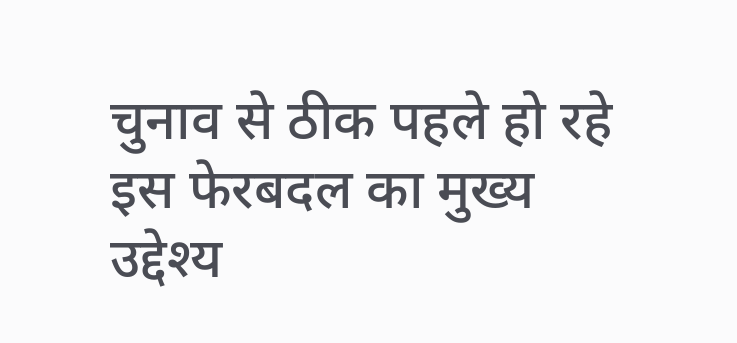चुनाव से ठीक पहले हो रहे इस फेरबदल का मुख्य उद्देश्य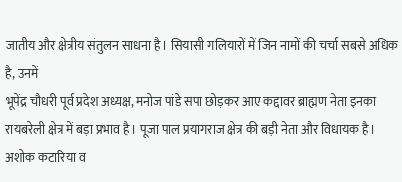जातीय और क्षेत्रीय संतुलन साधना है। सियासी गलियारों में जिन नामों की चर्चा सबसे अधिक है, उनमें
भूपेंद्र चौधरी पूर्व प्रदेश अध्यक्ष, मनोज पांडे सपा छोड़कर आए कद्दावर ब्राह्मण नेता इनका रायबरेली क्षेत्र में बड़ा प्रभाव है। पूजा पाल प्रयागराज क्षेत्र की बड़ी नेता और विधायक है। अशोक कटारिया व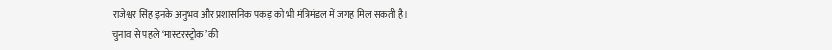राजेश्वर सिंह इनके अनुभव और प्रशासनिक पकड़ को भी मंत्रिमंडल में जगह मिल सकती है।
चुनाव से पहले ‘मास्टरस्ट्रोक’ की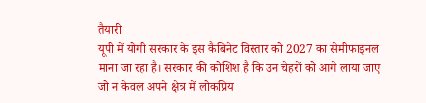तैयारी
यूपी में योगी सरकार के इस कैबिनेट विस्तार को 2027 का सेमीफाइनल माना जा रहा है। सरकार की कोशिश है कि उन चेहरों को आगे लाया जाए जो न केवल अपने क्षेत्र में लोकप्रिय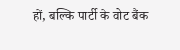हों, बल्कि पार्टी के वोट बैंक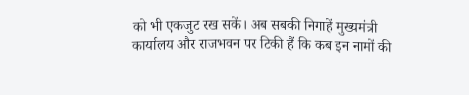को भी एकजुट रख सकें। अब सबकी निगाहें मुख्यमंत्री कार्यालय और राजभवन पर टिकी हैं कि कब इन नामों की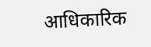आधिकारिक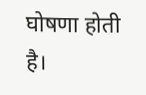घोषणा होती है।